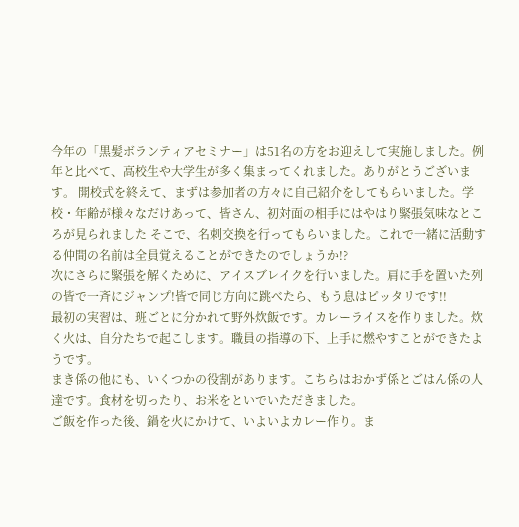今年の「黒髪ボランティアセミナー」は51名の方をお迎えして実施しました。例年と比べて、高校生や大学生が多く集まってくれました。ありがとうございます。 開校式を終えて、まずは参加者の方々に自己紹介をしてもらいました。学校・年齢が様々なだけあって、皆さん、初対面の相手にはやはり緊張気味なところが見られました そこで、名刺交換を行ってもらいました。これで一緒に活動する仲間の名前は全員覚えることができたのでしょうか!?
次にさらに緊張を解くために、アイスブレイクを行いました。肩に手を置いた列の皆で一斉にジャンプ!皆で同じ方向に跳べたら、もう息はピッタリです!!
最初の実習は、班ごとに分かれて野外炊飯です。カレーライスを作りました。炊く火は、自分たちで起こします。職員の指導の下、上手に燃やすことができたようです。
まき係の他にも、いくつかの役割があります。こちらはおかず係とごはん係の人達です。食材を切ったり、お米をといでいただきました。
ご飯を作った後、鍋を火にかけて、いよいよカレー作り。ま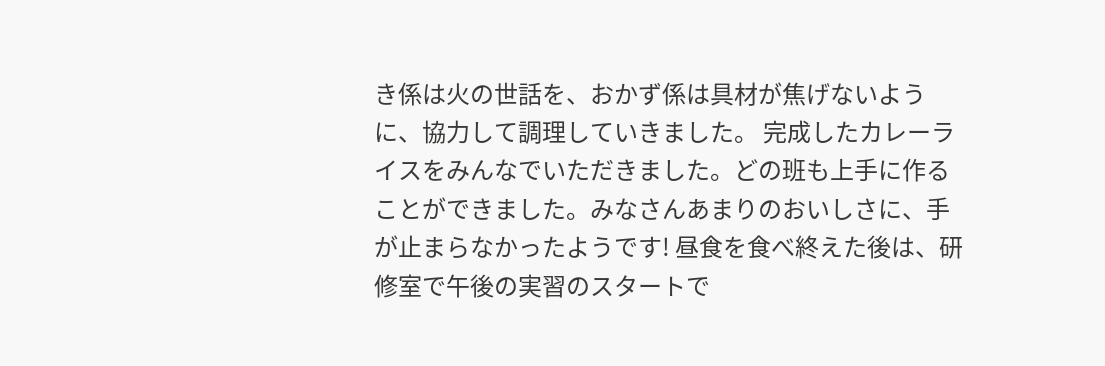き係は火の世話を、おかず係は具材が焦げないように、協力して調理していきました。 完成したカレーライスをみんなでいただきました。どの班も上手に作ることができました。みなさんあまりのおいしさに、手が止まらなかったようです! 昼食を食べ終えた後は、研修室で午後の実習のスタートで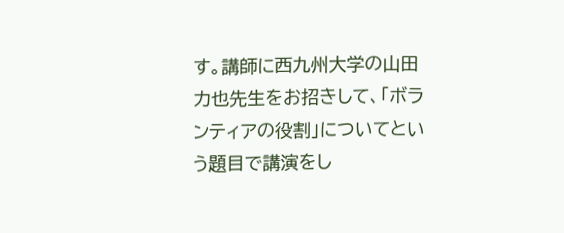す。講師に西九州大学の山田力也先生をお招きして、「ボランティアの役割」についてという題目で講演をし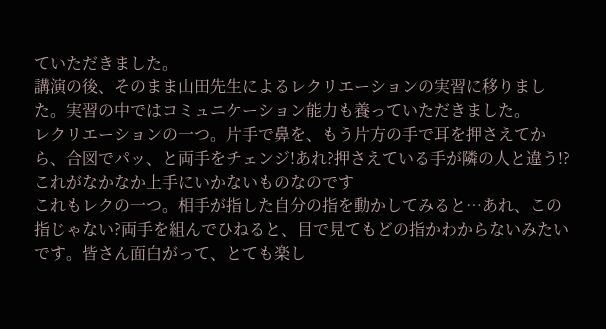ていただきました。
講演の後、そのまま山田先生によるレクリエーションの実習に移りました。実習の中ではコミュニケーション能力も養っていただきました。
レクリエーションの一つ。片手で鼻を、もう片方の手で耳を押さえてから、合図でパッ、と両手をチェンジ!あれ?押さえている手が隣の人と違う!?これがなかなか上手にいかないものなのです
これもレクの一つ。相手が指した自分の指を動かしてみると…あれ、この指じゃない?両手を組んでひねると、目で見てもどの指かわからないみたいです。皆さん面白がって、とても楽し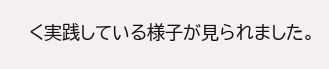く実践している様子が見られました。